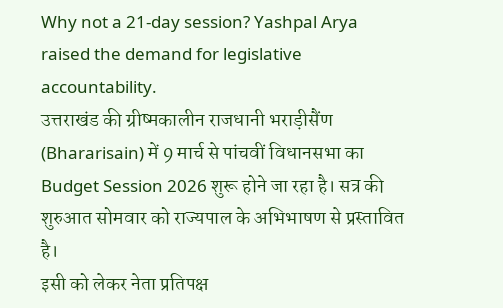Why not a 21-day session? Yashpal Arya raised the demand for legislative accountability.
उत्तराखंड की ग्रीष्मकालीन राजधानी भराड़ीसैंण (Bhararisain) में 9 मार्च से पांचवीं विधानसभा का Budget Session 2026 शुरू होने जा रहा है। सत्र की शुरुआत सोमवार को राज्यपाल के अभिभाषण से प्रस्तावित है।
इसी को लेकर नेता प्रतिपक्ष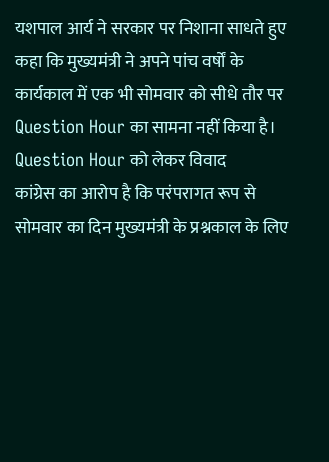यशपाल आर्य ने सरकार पर निशाना साधते हुए कहा कि मुख्यमंत्री ने अपने पांच वर्षों के कार्यकाल में एक भी सोमवार को सीधे तौर पर Question Hour का सामना नहीं किया है।
Question Hour को लेकर विवाद
कांग्रेस का आरोप है कि परंपरागत रूप से सोमवार का दिन मुख्यमंत्री के प्रश्नकाल के लिए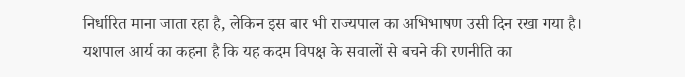निर्धारित माना जाता रहा है, लेकिन इस बार भी राज्यपाल का अभिभाषण उसी दिन रखा गया है।
यशपाल आर्य का कहना है कि यह कदम विपक्ष के सवालों से बचने की रणनीति का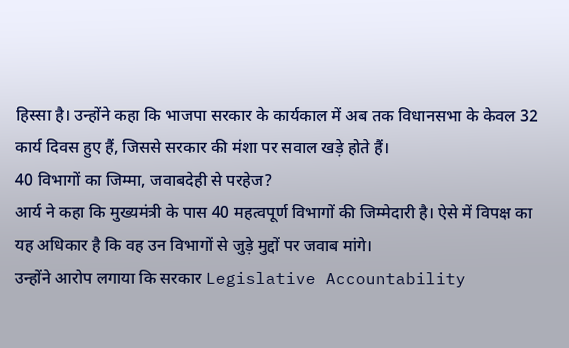हिस्सा है। उन्होंने कहा कि भाजपा सरकार के कार्यकाल में अब तक विधानसभा के केवल 32 कार्य दिवस हुए हैं, जिससे सरकार की मंशा पर सवाल खड़े होते हैं।
40 विभागों का जिम्मा, जवाबदेही से परहेज?
आर्य ने कहा कि मुख्यमंत्री के पास 40 महत्वपूर्ण विभागों की जिम्मेदारी है। ऐसे में विपक्ष का यह अधिकार है कि वह उन विभागों से जुड़े मुद्दों पर जवाब मांगे।
उन्होंने आरोप लगाया कि सरकार Legislative Accountability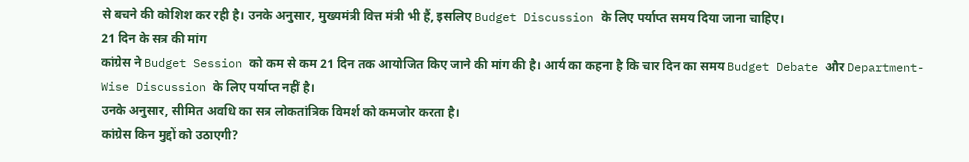से बचने की कोशिश कर रही है। उनके अनुसार, मुख्यमंत्री वित्त मंत्री भी हैं, इसलिए Budget Discussion के लिए पर्याप्त समय दिया जाना चाहिए।
21 दिन के सत्र की मांग
कांग्रेस ने Budget Session को कम से कम 21 दिन तक आयोजित किए जाने की मांग की है। आर्य का कहना है कि चार दिन का समय Budget Debate और Department-Wise Discussion के लिए पर्याप्त नहीं है।
उनके अनुसार, सीमित अवधि का सत्र लोकतांत्रिक विमर्श को कमजोर करता है।
कांग्रेस किन मुद्दों को उठाएगी?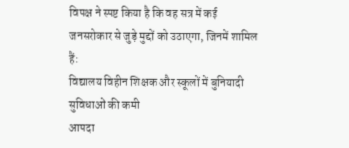विपक्ष ने स्पष्ट किया है कि वह सत्र में कई जनसरोकार से जुड़े मुद्दों को उठाएगा, जिनमें शामिल हैं:
विद्यालय विहीन शिक्षक और स्कूलों में बुनियादी सुविधाओं की कमी
आपदा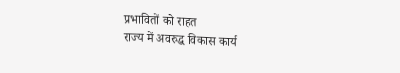प्रभावितों को राहत
राज्य में अवरुद्ध विकास कार्य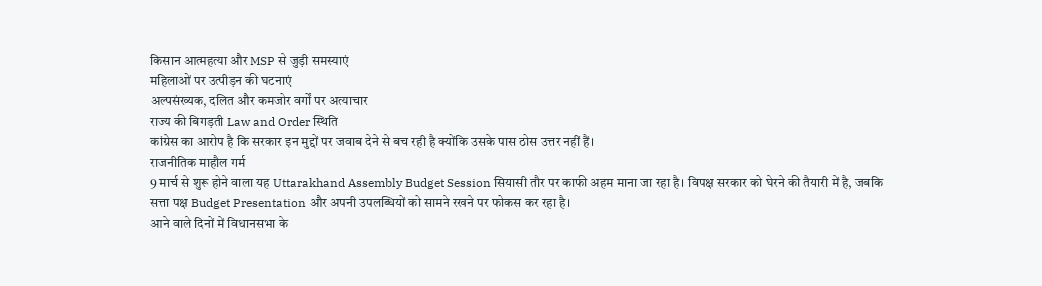किसान आत्महत्या और MSP से जुड़ी समस्याएं
महिलाओं पर उत्पीड़न की घटनाएं
अल्पसंख्यक, दलित और कमजोर वर्गों पर अत्याचार
राज्य की बिगड़ती Law and Order स्थिति
कांग्रेस का आरोप है कि सरकार इन मुद्दों पर जवाब देने से बच रही है क्योंकि उसके पास ठोस उत्तर नहीं हैं।
राजनीतिक माहौल गर्म
9 मार्च से शुरू होने वाला यह Uttarakhand Assembly Budget Session सियासी तौर पर काफी अहम माना जा रहा है। विपक्ष सरकार को घेरने की तैयारी में है, जबकि सत्ता पक्ष Budget Presentation और अपनी उपलब्धियों को सामने रखने पर फोकस कर रहा है।
आने वाले दिनों में विधानसभा के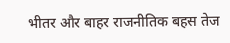भीतर और बाहर राजनीतिक बहस तेज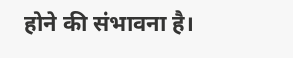होने की संभावना है।